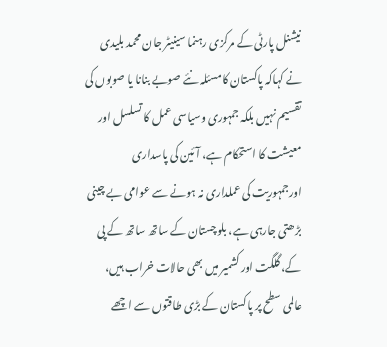نیشنل پارٹی کے مرکزی رہنما سینیٹر جان محمد بلیدی نے کہاکہ پاکستان کامسئلہ نئے صوبے بنانا یا صوبوں کی تقسیم نہیں بلکہ جمہوری وسیاسی عمل کا تسلسل اور معیشت کا استحکام ہے، آئین کی پاسداری اورجمہوریت کی عملداری نہ ہونے سے عوامی بے چینی بڑھتی جارہی ہے، بلوچستان کے ساتھ ساتھ کے پی کے، گلگت اور کشمیر میں بھی حالات خراب ہیں،
عالمی سطح پر پاکستان کے بڑی طاقتوں سے اچھے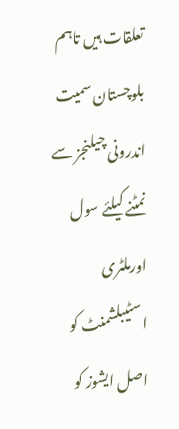تعلقات ہیں تاہم بلوچستان سمیت اندرونی چیلنجز سے نمٹنے کیلئے سول اورملٹری اسٹیبلشمنٹ کو اصل ایشوز کو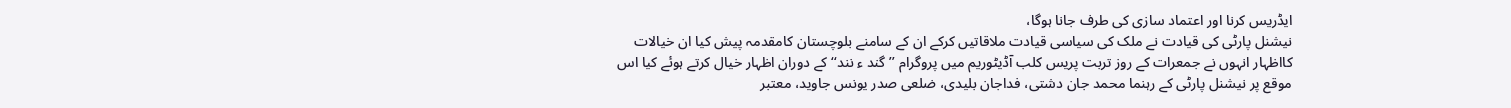ایڈریس کرنا اور اعتماد سازی کی طرف جانا ہوگا،
نیشنل پارٹی کی قیادت نے ملک کی سیاسی قیادت ملاقاتیں کرکے ان کے سامنے بلوچستان کامقدمہ پیش کیا ان خیالات کااظہار انہوں نے جمعرات کے روز تربت پریس کلب آڈیٹوریم میں پروگرام ’’گند ء نند‘‘ کے دوران اظہار خیال کرتے ہوئے کیا اس موقع پر نیشنل پارٹی کے رہنما محمد جان دشتی، فداجان بلیدی، ضلعی صدر یونس جاوید، معتبر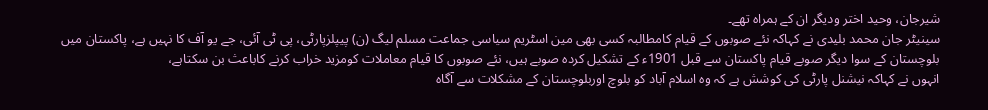شیرجان، وحید اختر ودیگر ان کے ہمراہ تھے۔
سینیٹر جان محمد بلیدی نے کہاکہ نئے صوبوں کے قیام کامطالبہ کسی بھی مین اسٹریم سیاسی جماعت مسلم لیگ (ن) پیپلزپارٹی، پی ٹی آئی، جے یو آف کا نہیں ہے، پاکستان میں بلوچستان کے سوا دیگر صوبے قیام پاکستان سے قبل 1901ء کے تشکیل کردہ صوبے ہیں، نئے صوبوں کا قیام معاملات کومزید خراب کرنے کاباعث بن سکتاہے،
انہوں نے کہاکہ نیشنل پارٹی کی کوشش ہے کہ وہ اسلام آباد کو بلوچ اوربلوچستان کے مشکلات سے آگاہ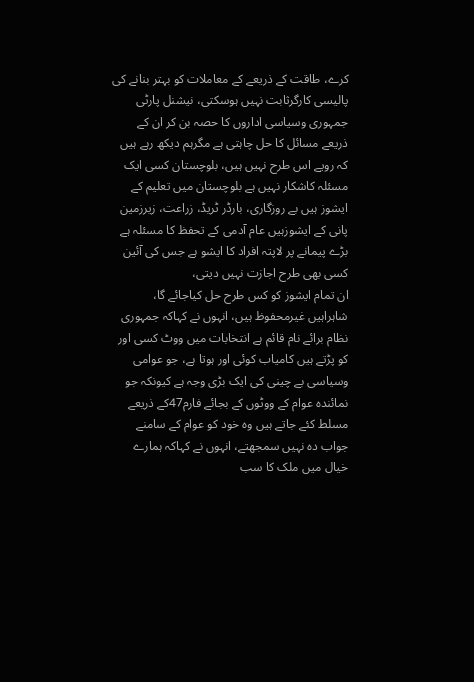کرے، طاقت کے ذریعے کے معاملات کو بہتر بنانے کی پالیسی کارگرثابت نہیں ہوسکتی، نیشنل پارٹی جمہوری وسیاسی اداروں کا حصہ بن کر ان کے ذریعے مسائل کا حل چاہتی ہے مگرہم دیکھ رہے ہیں کہ رویے اس طرح نہیں ہیں، بلوچستان کسی ایک مسئلہ کاشکار نہیں ہے بلوچستان میں تعلیم کے ایشوز ہیں بے روزگاری، بارڈر ٹریڈ، زراعت، زیرزمین پانی کے ایشوزہیں عام آدمی کے تحفظ کا مسئلہ ہے بڑے پیمانے پر لاپتہ افراد کا ایشو ہے جس کی آئین کسی بھی طرح اجازت نہیں دیتی،
ان تمام ایشوز کو کس طرح حل کیاجائے گا، شاہراہیں غیرمحفوظ ہیں، انہوں نے کہاکہ جمہوری نظام برائے نام قائم ہے انتخابات میں ووٹ کسی اور کو پڑتے ہیں کامیاب کوئی اور ہوتا ہے، جو عوامی وسیاسی بے چینی کی ایک بڑی وجہ ہے کیونکہ جو نمائندہ عوام کے ووٹوں کے بجائے فارم47کے ذریعے مسلط کئے جاتے ہیں وہ خود کو عوام کے سامنے جواب دہ نہیں سمجھتے، انہوں نے کہاکہ ہمارے خیال میں ملک کا سب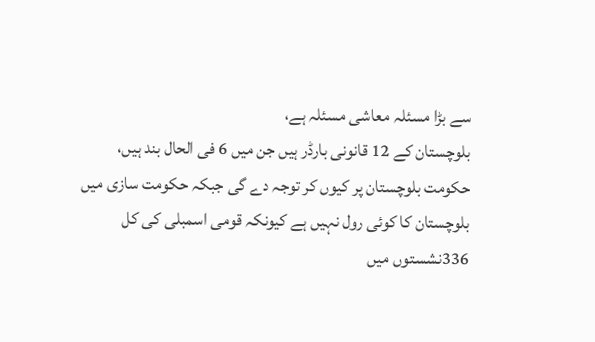سے بڑا مسئلہ معاشی مسئلہ ہے،
بلوچستان کے 12 قانونی بارڈر ہیں جن میں 6 فی الحال بند ہیں، حکومت بلوچستان پر کیوں کر توجہ دے گی جبکہ حکومت سازی میں بلوچستان کا کوئی رول نہیں ہے کیونکہ قومی اسمبلی کی کل 336نشستوں میں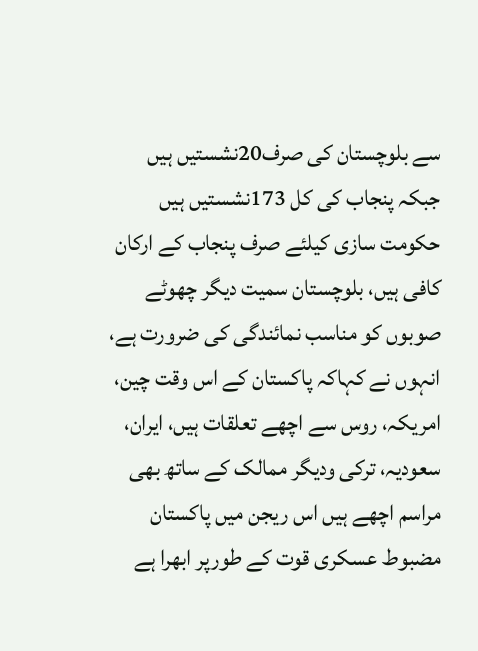سے بلوچستان کی صرف20نشستیں ہیں جبکہ پنجاب کی کل 173نشستیں ہیں حکومت سازی کیلئے صرف پنجاب کے ارکان کافی ہیں، بلوچستان سمیت دیگر چھوٹے صوبوں کو مناسب نمائندگی کی ضرورت ہے، انہوں نے کہاکہ پاکستان کے اس وقت چین، امریکہ، روس سے اچھے تعلقات ہیں، ایران، سعودیہ، ترکی ودیگر ممالک کے ساتھ بھی مراسم اچھے ہیں اس ریجن میں پاکستان مضبوط عسکری قوت کے طورپر ابھرا ہے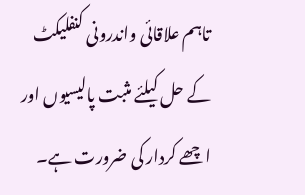تاہم علاقائی واندرونی کنفلیکٹ کے حل کیلئے مثبت پالیسیوں اور اچھے کردار کی ضرورت ہے۔